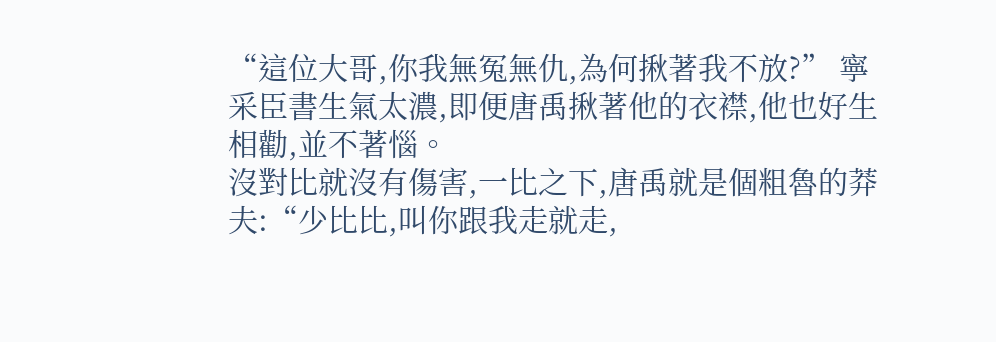“這位大哥,你我無冤無仇,為何揪著我不放?” 寧采臣書生氣太濃,即便唐禹揪著他的衣襟,他也好生相勸,並不著惱。
沒對比就沒有傷害,一比之下,唐禹就是個粗魯的莽夫:“少比比,叫你跟我走就走,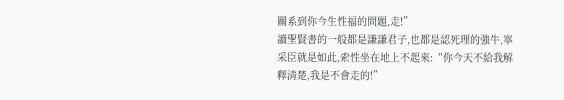關系到你今生性福的問題,走!”
讀聖賢書的一般都是謙謙君子,也都是認死理的強牛,寧采臣就是如此,索性坐在地上不起來:“你今天不給我解釋清楚,我是不會走的!”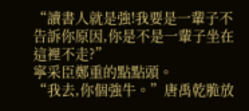“讀書人就是強!我要是一輩子不告訴你原因,你是不是一輩子坐在這裡不走?”
寧采臣鄭重的點點頭。
“我去,你個強牛。”唐禹乾脆放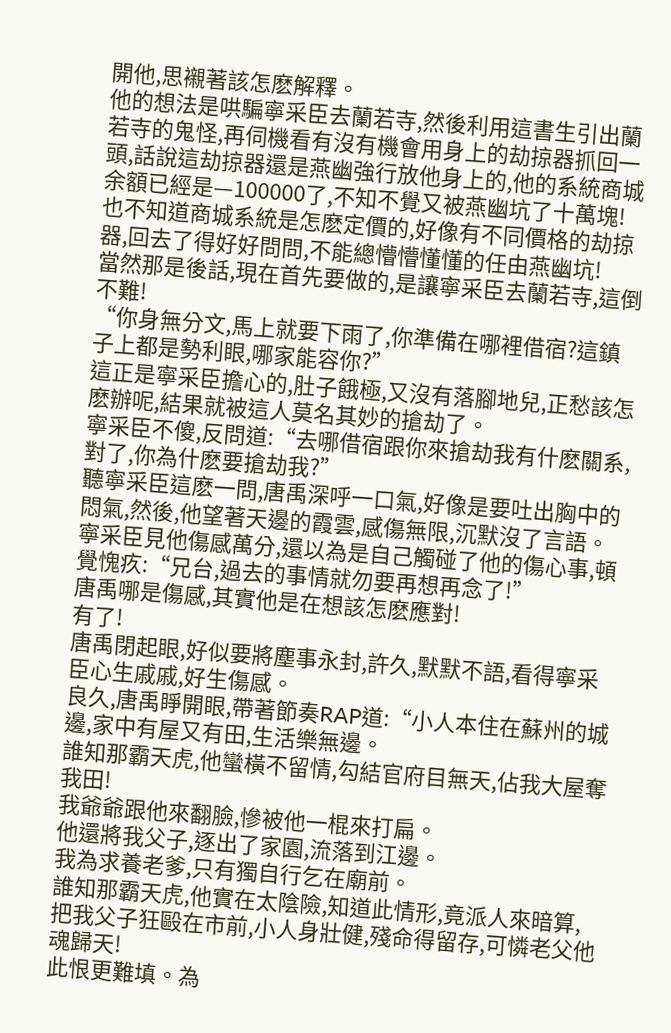開他,思襯著該怎麽解釋。
他的想法是哄騙寧采臣去蘭若寺,然後利用這書生引出蘭若寺的鬼怪,再伺機看有沒有機會用身上的劫掠器抓回一頭,話說這劫掠器還是燕幽強行放他身上的,他的系統商城余額已經是—100000了,不知不覺又被燕幽坑了十萬塊!
也不知道商城系統是怎麽定價的,好像有不同價格的劫掠器,回去了得好好問問,不能總懵懵懂懂的任由燕幽坑!
當然那是後話,現在首先要做的,是讓寧采臣去蘭若寺,這倒不難!
“你身無分文,馬上就要下雨了,你準備在哪裡借宿?這鎮子上都是勢利眼,哪家能容你?”
這正是寧采臣擔心的,肚子餓極,又沒有落腳地兒,正愁該怎麽辦呢,結果就被這人莫名其妙的搶劫了。
寧采臣不傻,反問道:“去哪借宿跟你來搶劫我有什麽關系,對了,你為什麽要搶劫我?”
聽寧采臣這麽一問,唐禹深呼一口氣,好像是要吐出胸中的悶氣,然後,他望著天邊的霞雲,感傷無限,沉默沒了言語。
寧采臣見他傷感萬分,還以為是自己觸碰了他的傷心事,頓覺愧疚:“兄台,過去的事情就勿要再想再念了!”
唐禹哪是傷感,其實他是在想該怎麽應對!
有了!
唐禹閉起眼,好似要將塵事永封,許久,默默不語,看得寧采臣心生戚戚,好生傷感。
良久,唐禹睜開眼,帶著節奏RAP道:“小人本住在蘇州的城邊,家中有屋又有田,生活樂無邊。
誰知那霸天虎,他蠻橫不留情,勾結官府目無天,佔我大屋奪我田!
我爺爺跟他來翻臉,慘被他一棍來打扁。
他還將我父子,逐出了家園,流落到江邊。
我為求養老爹,只有獨自行乞在廟前。
誰知那霸天虎,他實在太陰險,知道此情形,竟派人來暗算,把我父子狂毆在市前,小人身壯健,殘命得留存,可憐老父他魂歸天!
此恨更難填。為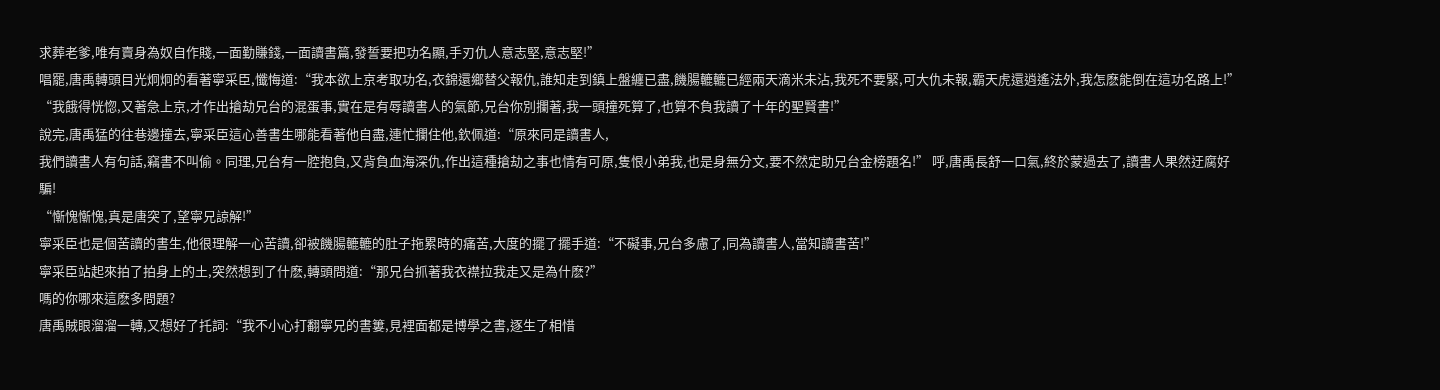求葬老爹,唯有賣身為奴自作賤,一面勤賺錢,一面讀書篇,發誓要把功名顯,手刃仇人意志堅,意志堅!”
唱罷,唐禹轉頭目光炯炯的看著寧采臣,懺悔道:“我本欲上京考取功名,衣錦還鄉替父報仇,誰知走到鎮上盤纏已盡,饑腸轆轆已經兩天滴米未沾,我死不要緊,可大仇未報,霸天虎還逍遙法外,我怎麽能倒在這功名路上!”
“我餓得恍惚,又著急上京,才作出搶劫兄台的混蛋事,實在是有辱讀書人的氣節,兄台你別攔著,我一頭撞死算了,也算不負我讀了十年的聖賢書!”
說完,唐禹猛的往巷邊撞去,寧采臣這心善書生哪能看著他自盡,連忙攔住他,欽佩道:“原來同是讀書人,
我們讀書人有句話,竊書不叫偷。同理,兄台有一腔抱負,又背負血海深仇,作出這種搶劫之事也情有可原,隻恨小弟我,也是身無分文,要不然定助兄台金榜題名!” 呼,唐禹長舒一口氣,終於蒙過去了,讀書人果然迂腐好騙!
“慚愧慚愧,真是唐突了,望寧兄諒解!”
寧采臣也是個苦讀的書生,他很理解一心苦讀,卻被饑腸轆轆的肚子拖累時的痛苦,大度的擺了擺手道:“不礙事,兄台多慮了,同為讀書人,當知讀書苦!”
寧采臣站起來拍了拍身上的土,突然想到了什麽,轉頭問道:“那兄台抓著我衣襟拉我走又是為什麽?”
嗎的你哪來這麽多問題?
唐禹賊眼溜溜一轉,又想好了托詞:“我不小心打翻寧兄的書簍,見裡面都是博學之書,逐生了相惜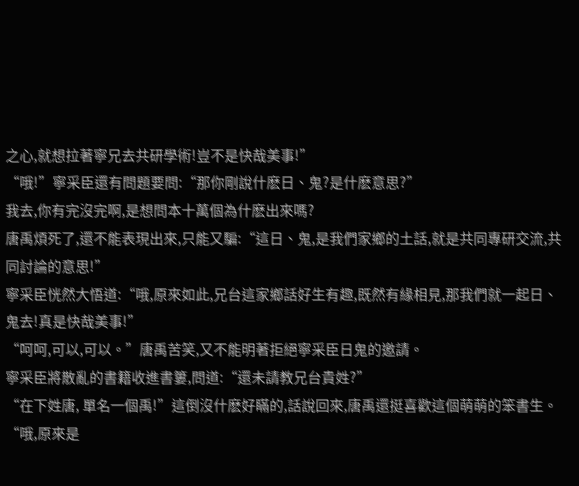之心,就想拉著寧兄去共研學術!豈不是快哉美事!”
“哦!”寧采臣還有問題要問:“那你剛說什麽日、鬼?是什麽意思?”
我去,你有完沒完啊,是想問本十萬個為什麽出來嗎?
唐禹煩死了,還不能表現出來,只能又騙:“這日、鬼,是我們家鄉的土話,就是共同專研交流,共同討論的意思!”
寧采臣恍然大悟道:“哦,原來如此,兄台這家鄉話好生有趣,既然有緣相見,那我們就一起日、鬼去!真是快哉美事!”
“呵呵,可以,可以。”唐禹苦笑,又不能明著拒絕寧采臣日鬼的邀請。
寧采臣將散亂的書籍收進書簍,問道:“還未請教兄台貴姓?”
“在下姓唐, 單名一個禹!”這倒沒什麽好瞞的,話說回來,唐禹還挺喜歡這個萌萌的笨書生。
“哦,原來是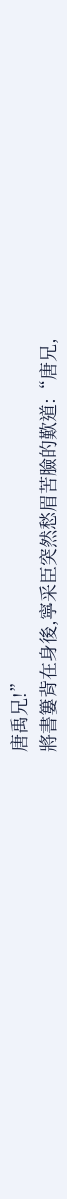唐禹兄!”
將書簍背在身後,寧采臣突然愁眉苦臉的歎道:“唐兄,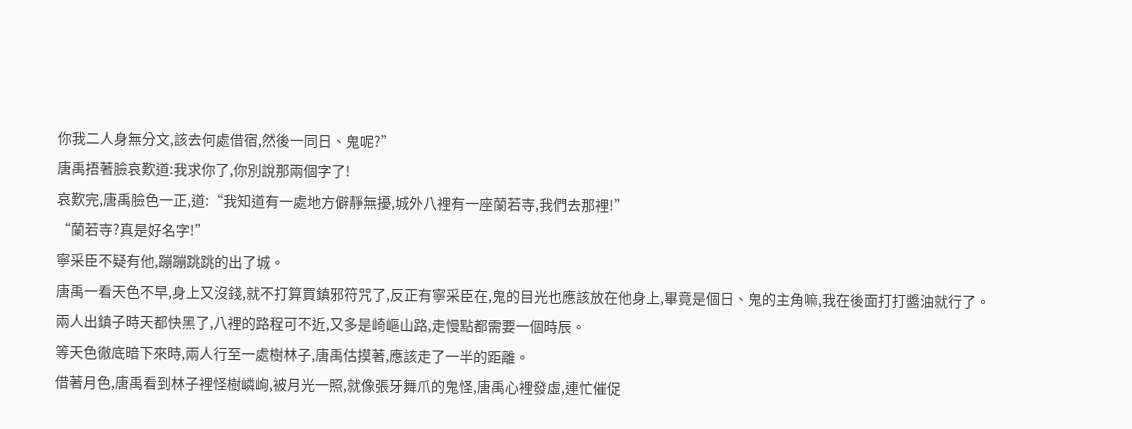你我二人身無分文,該去何處借宿,然後一同日、鬼呢?”
唐禹捂著臉哀歎道:我求你了,你別說那兩個字了!
哀歎完,唐禹臉色一正,道:“我知道有一處地方僻靜無擾,城外八裡有一座蘭若寺,我們去那裡!”
“蘭若寺?真是好名字!”
寧采臣不疑有他,蹦蹦跳跳的出了城。
唐禹一看天色不早,身上又沒錢,就不打算買鎮邪符咒了,反正有寧采臣在,鬼的目光也應該放在他身上,畢竟是個日、鬼的主角嘛,我在後面打打醬油就行了。
兩人出鎮子時天都快黑了,八裡的路程可不近,又多是崎嶇山路,走慢點都需要一個時辰。
等天色徹底暗下來時,兩人行至一處樹林子,唐禹估摸著,應該走了一半的距離。
借著月色,唐禹看到林子裡怪樹嶙峋,被月光一照,就像張牙舞爪的鬼怪,唐禹心裡發虛,連忙催促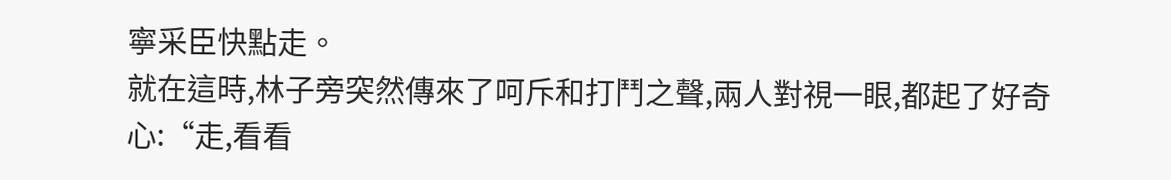寧采臣快點走。
就在這時,林子旁突然傳來了呵斥和打鬥之聲,兩人對視一眼,都起了好奇心:“走,看看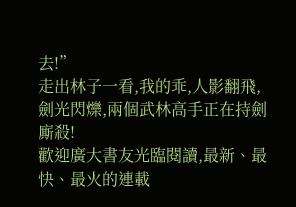去!”
走出林子一看,我的乖,人影翻飛,劍光閃爍,兩個武林高手正在持劍廝殺!
歡迎廣大書友光臨閱讀,最新、最快、最火的連載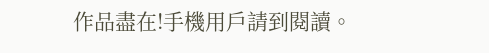作品盡在!手機用戶請到閱讀。